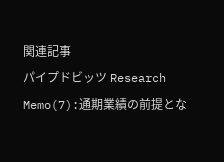関連記事
パイプドビッツ Research Memo(7):通期業績の前提とな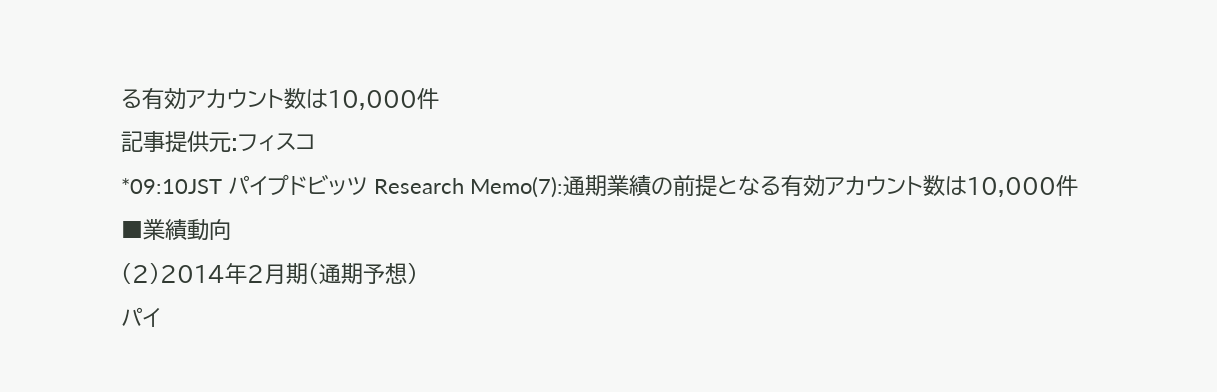る有効アカウント数は10,000件
記事提供元:フィスコ
*09:10JST パイプドビッツ Research Memo(7):通期業績の前提となる有効アカウント数は10,000件
■業績動向
(2)2014年2月期(通期予想)
パイ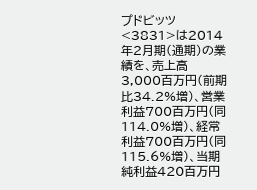プドビッツ<3831>は2014年2月期(通期)の業績を、売上高3,000百万円(前期比34.2%増)、営業利益700百万円(同114.0%増)、経常利益700百万円(同115.6%増)、当期純利益420百万円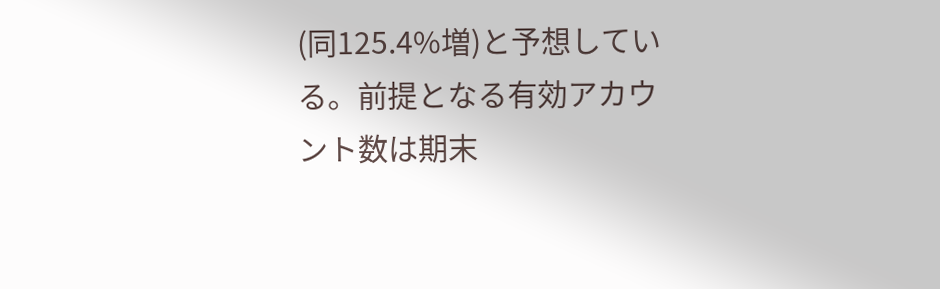(同125.4%増)と予想している。前提となる有効アカウント数は期末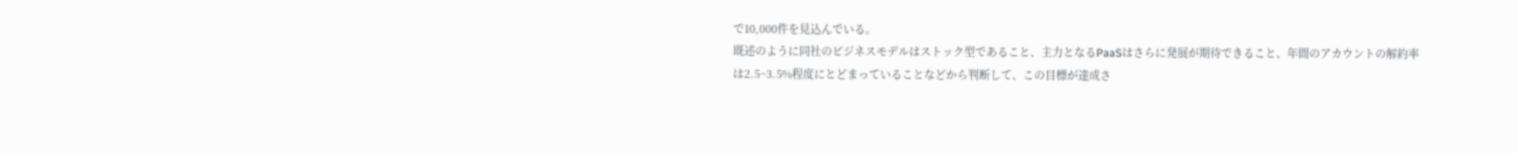で10,000件を見込んでいる。
既述のように同社のビジネスモデルはストック型であること、主力となるPaaSはさらに発展が期待できること、年間のアカウントの解約率は2.5~3.5%程度にとどまっていることなどから判断して、この目標が達成さ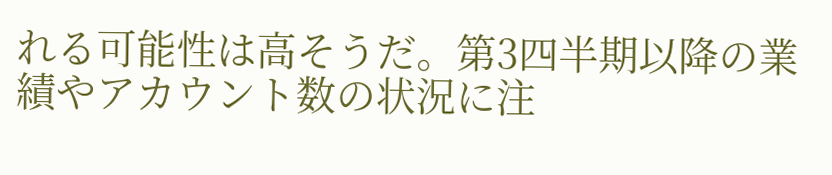れる可能性は高そうだ。第3四半期以降の業績やアカウント数の状況に注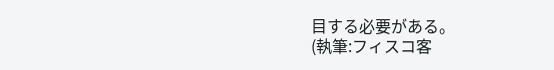目する必要がある。
(執筆:フィスコ客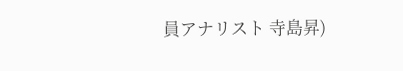員アナリスト 寺島昇)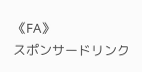《FA》
スポンサードリンク